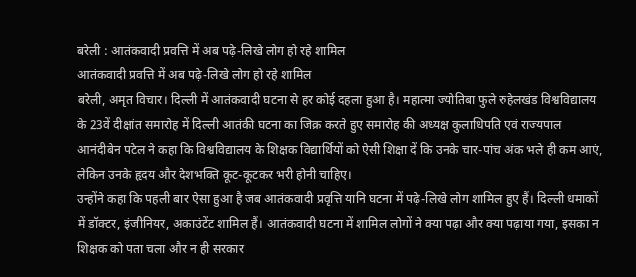बरेली : आतंकवादी प्रवत्ति में अब पढ़े-लिखे लोग हो रहे शामिल
आतंकवादी प्रवत्ति में अब पढ़े-लिखे लोग हो रहे शामिल
बरेली, अमृत विचार। दिल्ली में आतंकवादी घटना से हर कोई दहला हुआ है। महात्मा ज्योतिबा फुले रुहेलखंड विश्वविद्यालय के 23वें दीक्षांत समारोह में दिल्ली आतंकी घटना का जिक्र करते हुए समारोह की अध्यक्ष कुलाधिपति एवं राज्यपाल आनंदीबेन पटेल ने कहा कि विश्वविद्यालय के शिक्षक विद्यार्थियों को ऐसी शिक्षा दें कि उनके चार-पांच अंक भले ही कम आएं, लेकिन उनके हृदय और देशभक्ति कूट-कूटकर भरी होनी चाहिए।
उन्होंने कहा कि पहली बार ऐसा हुआ है जब आतंकवादी प्रवृत्ति यानि घटना में पढ़े-लिखे लोग शामिल हुए हैं। दिल्ली धमाकों में डॉक्टर, इंजीनियर, अकाउंटेंट शामिल हैं। आतंकवादी घटना में शामिल लोगों ने क्या पढ़ा और क्या पढ़ाया गया, इसका न शिक्षक को पता चला और न ही सरकार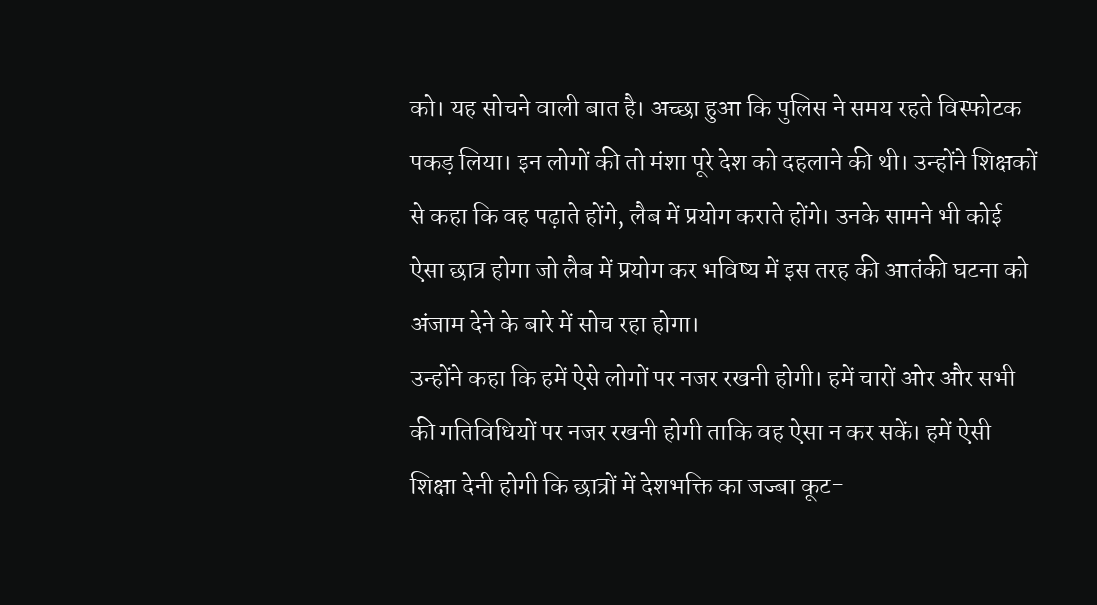को। यह सोचने वाली बात है। अच्छा हुआ कि पुलिस ने समय रहते विस्फोटक पकड़ लिया। इन लोगों की तो मंशा पूरे देश को दहलाने की थी। उन्होंने शिक्षकों से कहा कि वह पढ़ाते होंगे, लैब में प्रयोग कराते होंगे। उनके सामने भी कोई ऐसा छात्र होगा जो लैब में प्रयोग कर भविष्य में इस तरह की आतंकी घटना को अंजाम देने के बारे में सोच रहा होगा।
उन्होंने कहा कि हमें ऐसे लोगों पर नजर रखनी होगी। हमें चारों ओर और सभी की गतिविधियों पर नजर रखनी होगी ताकि वह ऐसा न कर सकें। हमें ऐसी शिक्षा देनी होगी कि छात्रों में देशभक्ति का जज्बा कूट-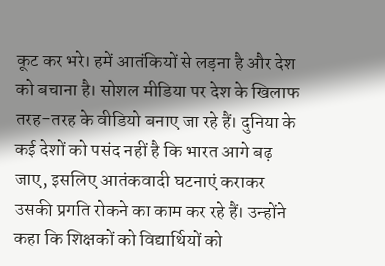कूट कर भरे। हमें आतंकियों से लड़ना है और देश को बचाना है। सोशल मीडिया पर देश के खिलाफ तरह-तरह के वीडियो बनाए जा रहे हैं। दुनिया के कई देशों को पसंद नहीं है कि भारत आगे बढ़ जाए, इसलिए आतंकवादी घटनाएं कराकर उसकी प्रगति रोकने का काम कर रहे हैं। उन्होंने कहा कि शिक्षकों को विद्यार्थियों को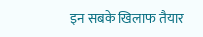इन सबके खिलाफ तैयार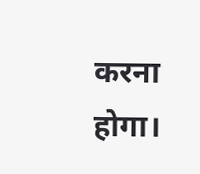करना होगा।